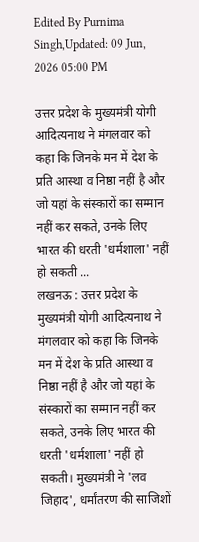Edited By Purnima Singh,Updated: 09 Jun, 2026 05:00 PM

उत्तर प्रदेश के मुख्यमंत्री योगी आदित्यनाथ ने मंगलवार को कहा कि जिनके मन में देश के प्रति आस्था व निष्ठा नहीं है और जो यहां के संस्कारों का सम्मान नहीं कर सकते, उनके लिए भारत की धरती 'धर्मशाला' नहीं हो सकती ...
लखनऊ : उत्तर प्रदेश के मुख्यमंत्री योगी आदित्यनाथ ने मंगलवार को कहा कि जिनके मन में देश के प्रति आस्था व निष्ठा नहीं है और जो यहां के संस्कारों का सम्मान नहीं कर सकते, उनके लिए भारत की धरती 'धर्मशाला' नहीं हो सकती। मुख्यमंत्री ने 'लव जिहाद', धर्मांतरण की साजिशों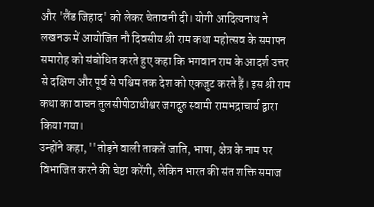और 'लैंड जिहाद' को लेकर चेतावनी दी। योगी आदित्यनाथ ने लखनऊ में आयोजित नौ दिवसीय श्री राम कथा महोत्सव के समापन समारोह को संबोधित करते हुए कहा कि भगवान राम के आदर्श उत्तर से दक्षिण और पूर्व से पश्चिम तक देश को एकजुट करते हैं। इस श्री राम कथा का वाचन तुलसीपीठाधीश्वर जगद्गुरु स्वामी रामभद्राचार्य द्वारा किया गया।
उन्होंने कहा, ''तोड़ने वाली ताकतें जाति, भाषा, क्षेत्र के नाम पर विभाजित करने की चेष्टा करेंगी, लेकिन भारत की संत शक्ति समाज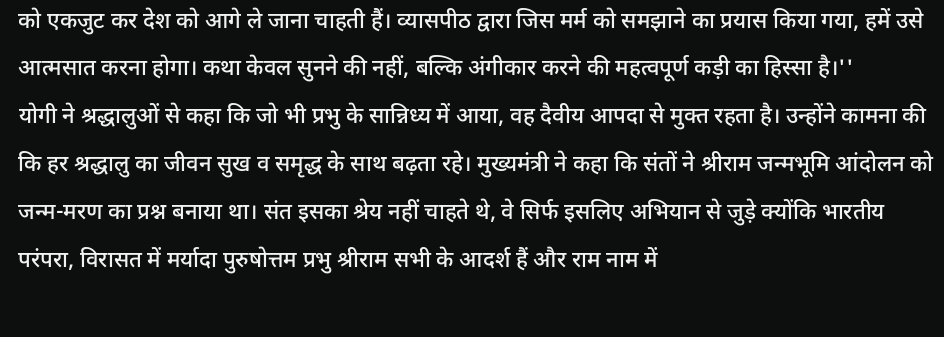को एकजुट कर देश को आगे ले जाना चाहती हैं। व्यासपीठ द्वारा जिस मर्म को समझाने का प्रयास किया गया, हमें उसे आत्मसात करना होगा। कथा केवल सुनने की नहीं, बल्कि अंगीकार करने की महत्वपूर्ण कड़ी का हिस्सा है।''
योगी ने श्रद्धालुओं से कहा कि जो भी प्रभु के सान्निध्य में आया, वह दैवीय आपदा से मुक्त रहता है। उन्होंने कामना की कि हर श्रद्धालु का जीवन सुख व समृद्ध के साथ बढ़ता रहे। मुख्यमंत्री ने कहा कि संतों ने श्रीराम जन्मभूमि आंदोलन को जन्म-मरण का प्रश्न बनाया था। संत इसका श्रेय नहीं चाहते थे, वे सिर्फ इसलिए अभियान से जुड़े क्योंकि भारतीय परंपरा, विरासत में मर्यादा पुरुषोत्तम प्रभु श्रीराम सभी के आदर्श हैं और राम नाम में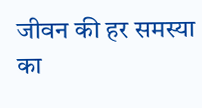जीवन की हर समस्या का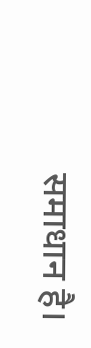समाधान है।